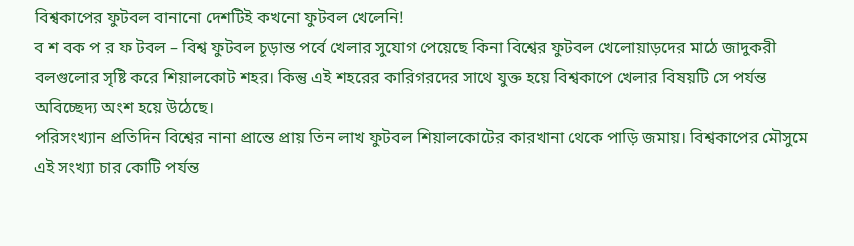বিশ্বকাপের ফুটবল বানানো দেশটিই কখনো ফুটবল খেলেনি!
ব শ বক প র ফ টবল – বিশ্ব ফুটবল চূড়ান্ত পর্বে খেলার সুযোগ পেয়েছে কিনা বিশ্বের ফুটবল খেলোয়াড়দের মাঠে জাদুকরী বলগুলোর সৃষ্টি করে শিয়ালকোট শহর। কিন্তু এই শহরের কারিগরদের সাথে যুক্ত হয়ে বিশ্বকাপে খেলার বিষয়টি সে পর্যন্ত অবিচ্ছেদ্য অংশ হয়ে উঠেছে।
পরিসংখ্যান প্রতিদিন বিশ্বের নানা প্রান্তে প্রায় তিন লাখ ফুটবল শিয়ালকোটের কারখানা থেকে পাড়ি জমায়। বিশ্বকাপের মৌসুমে এই সংখ্যা চার কোটি পর্যন্ত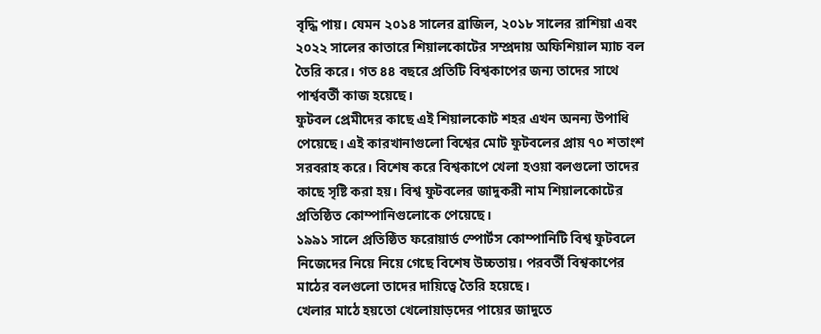বৃদ্ধি পায়। যেমন ২০১৪ সালের ব্রাজিল, ২০১৮ সালের রাশিয়া এবং ২০২২ সালের কাতারে শিয়ালকোটের সম্প্রদায় অফিশিয়াল ম্যাচ বল তৈরি করে। গত ৪৪ বছরে প্রতিটি বিশ্বকাপের জন্য তাদের সাথে পার্শ্ববর্তী কাজ হয়েছে।
ফুটবল প্রেমীদের কাছে এই শিয়ালকোট শহর এখন অনন্য উপাধি পেয়েছে। এই কারখানাগুলো বিশ্বের মোট ফুটবলের প্রায় ৭০ শতাংশ সরবরাহ করে। বিশেষ করে বিশ্বকাপে খেলা হওয়া বলগুলো তাদের কাছে সৃষ্টি করা হয়। বিশ্ব ফুটবলের জাদুকরী নাম শিয়ালকোটের প্রতিষ্ঠিত কোম্পানিগুলোকে পেয়েছে।
১৯৯১ সালে প্রতিষ্ঠিত ফরোয়ার্ড স্পোর্টস কোম্পানিটি বিশ্ব ফুটবলে নিজেদের নিয়ে নিয়ে গেছে বিশেষ উচ্চতায়। পরবর্তী বিশ্বকাপের মাঠের বলগুলো তাদের দায়িত্বে তৈরি হয়েছে।
খেলার মাঠে হয়তো খেলোয়াড়দের পায়ের জাদুতে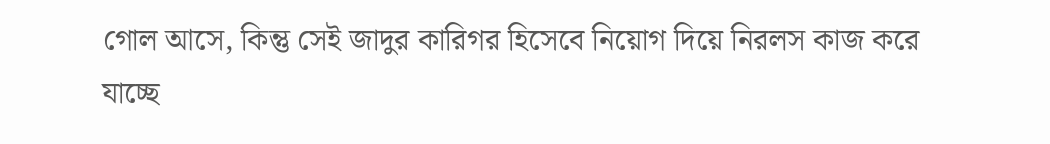গোল আসে, কিন্তু সেই জাদুর কারিগর হিসেবে নিয়োগ দিয়ে নিরলস কাজ করে যাচ্ছে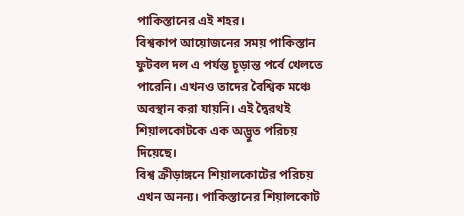পাকিস্তানের এই শহর।
বিশ্বকাপ আয়োজনের সময় পাকিস্তান ফুটবল দল এ পর্যন্ত চূড়ান্ত পর্বে খেলতে পারেনি। এখনও তাদের বৈশ্বিক মঞ্চে অবস্থান করা যায়নি। এই দ্বৈরথই শিয়ালকোটকে এক অদ্ভুত পরিচয় দিয়েছে।
বিশ্ব ক্রীড়াঙ্গনে শিয়ালকোটের পরিচয় এখন অনন্য। পাকিস্তানের শিয়ালকোট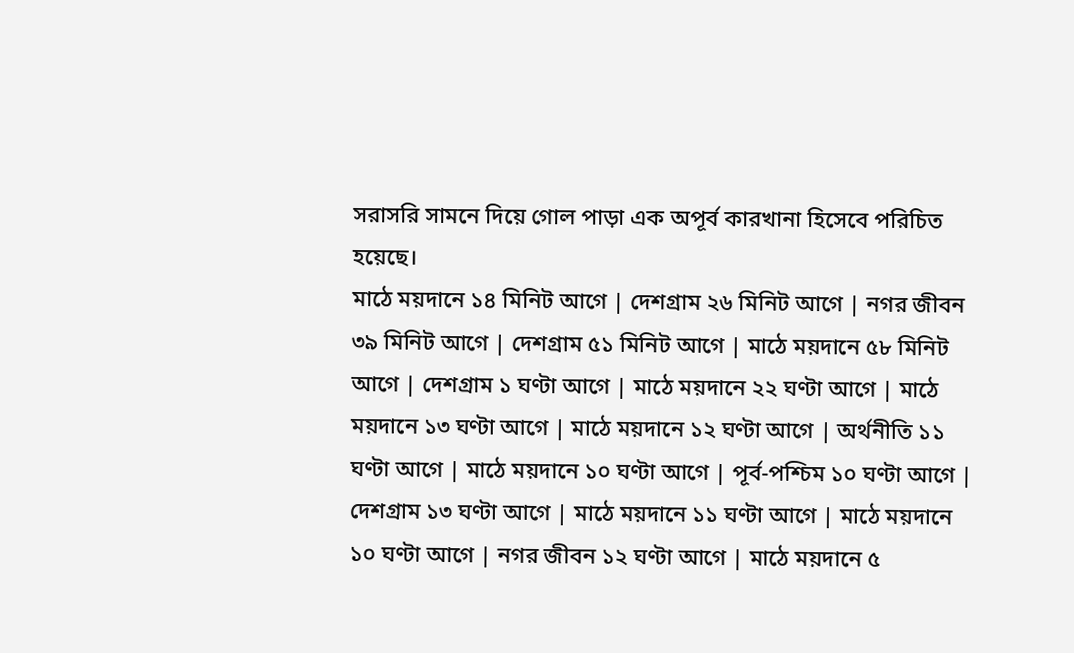সরাসরি সামনে দিয়ে গোল পাড়া এক অপূর্ব কারখানা হিসেবে পরিচিত হয়েছে।
মাঠে ময়দানে ১৪ মিনিট আগে | দেশগ্রাম ২৬ মিনিট আগে | নগর জীবন ৩৯ মিনিট আগে | দেশগ্রাম ৫১ মিনিট আগে | মাঠে ময়দানে ৫৮ মিনিট আগে | দেশগ্রাম ১ ঘণ্টা আগে | মাঠে ময়দানে ২২ ঘণ্টা আগে | মাঠে ময়দানে ১৩ ঘণ্টা আগে | মাঠে ময়দানে ১২ ঘণ্টা আগে | অর্থনীতি ১১ ঘণ্টা আগে | মাঠে ময়দানে ১০ ঘণ্টা আগে | পূর্ব-পশ্চিম ১০ ঘণ্টা আগে | দেশগ্রাম ১৩ ঘণ্টা আগে | মাঠে ময়দানে ১১ ঘণ্টা আগে | মাঠে ময়দানে ১০ ঘণ্টা আগে | নগর জীবন ১২ ঘণ্টা আগে | মাঠে ময়দানে ৫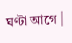ঘণ্টা আগে |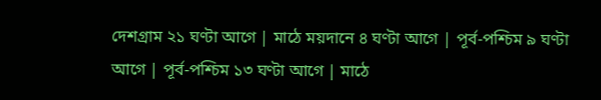দেশগ্রাম ২১ ঘণ্টা আগে | মাঠে ময়দানে ৪ ঘণ্টা আগে | পূর্ব-পশ্চিম ৯ ঘণ্টা আগে | পূর্ব-পশ্চিম ১৩ ঘণ্টা আগে | মাঠে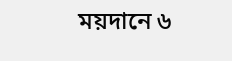ময়দানে ৬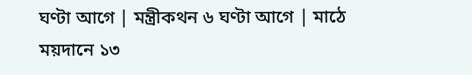ঘণ্টা আগে | মন্ত্রীকথন ৬ ঘণ্টা আগে | মাঠে ময়দানে ১৩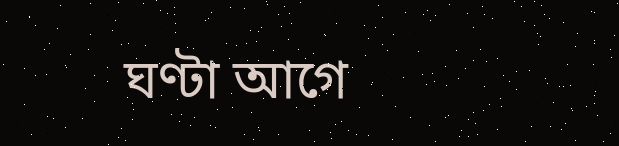ঘণ্টা আগে